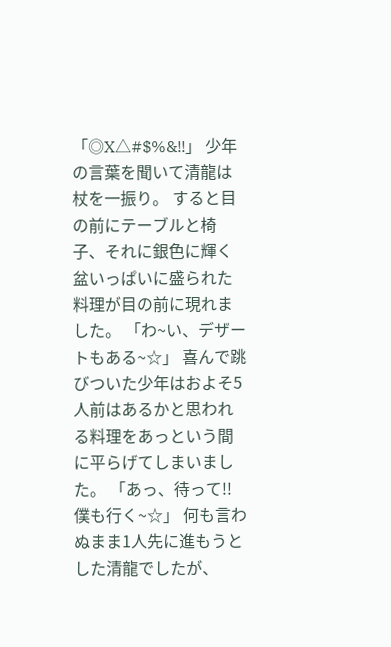「◎X△#$%&!!」 少年の言葉を聞いて清龍は杖を一振り。 すると目の前にテーブルと椅子、それに銀色に輝く盆いっぱいに盛られた料理が目の前に現れました。 「わ~い、デザートもある~☆」 喜んで跳びついた少年はおよそ5人前はあるかと思われる料理をあっという間に平らげてしまいました。 「あっ、待って!! 僕も行く~☆」 何も言わぬまま1人先に進もうとした清龍でしたが、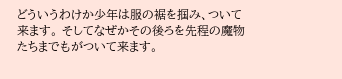どういうわけか少年は服の裾を掴み、ついて来ます。 そしてなぜかその後ろを先程の魔物たちまでもがついて来ます。